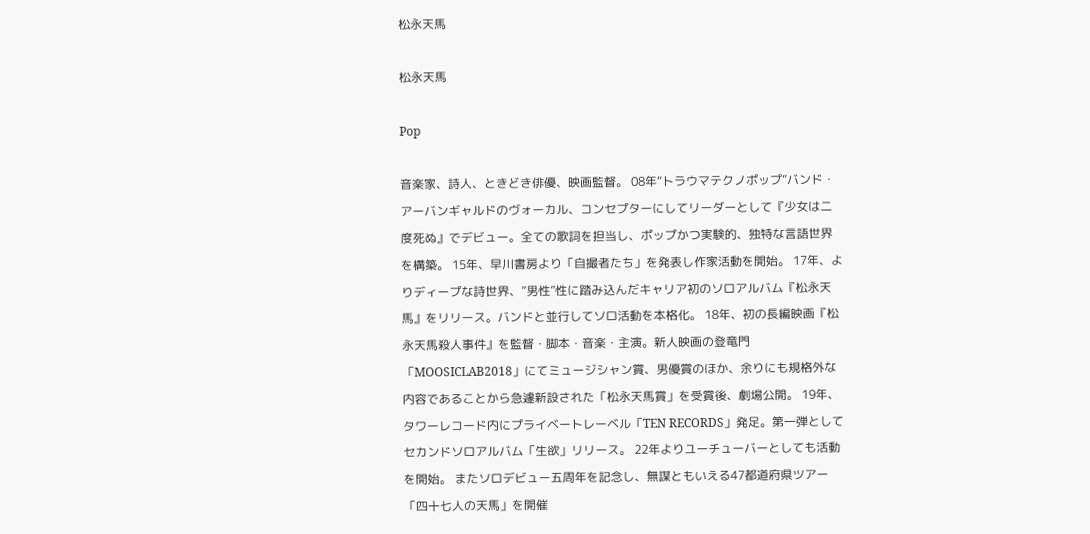松永天馬

松永天馬

Pop

音楽家、詩人、ときどき俳優、映画監督。 08年“トラウマテクノポップ”バンド・アーバンギャルドのヴォーカル、コンセプターにしてリーダーとして『少女は二度死ぬ』でデビュー。全ての歌詞を担当し、ポップかつ実験的、独特な言語世界を構築。 15年、早川書房より「自撮者たち」を発表し作家活動を開始。 17年、よりディープな詩世界、”男性”性に踏み込んだキャリア初のソロアルバム『松永天馬』をリリース。バンドと並行してソロ活動を本格化。 18年、初の長編映画『松永天馬殺人事件』を監督・脚本・音楽・主演。新人映画の登竜門「MOOSICLAB2018」にてミュージシャン賞、男優賞のほか、余りにも規格外な内容であることから急遽新設された「松永天馬賞」を受賞後、劇場公開。 19年、タワーレコード内にプライベートレーベル「TEN RECORDS」発足。第一弾としてセカンドソロアルバム「生欲」リリース。 22年よりユーチューバーとしても活動を開始。 またソロデビュー五周年を記念し、無謀ともいえる47都道府県ツアー「四十七人の天馬」を開催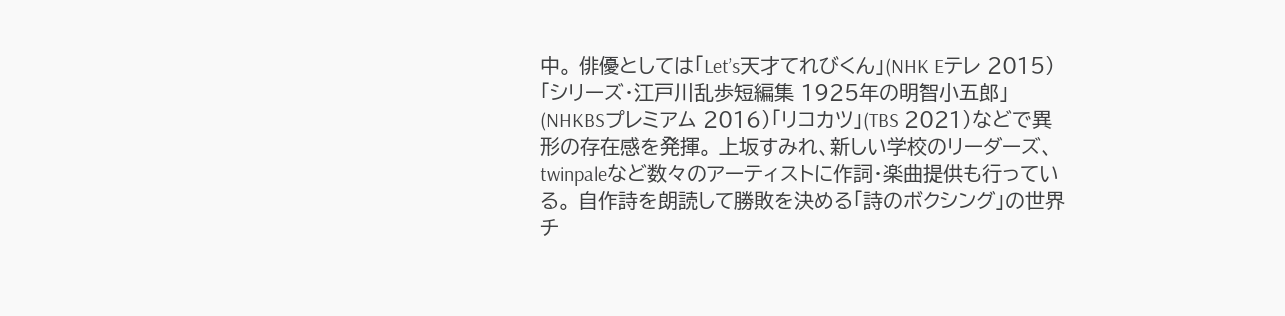中。 俳優としては「Let’s天才てれびくん」(NHK Eテレ 2015)「シリーズ・江戸川乱歩短編集 1925年の明智小五郎」(NHKBSプレミアム 2016)「リコカツ」(TBS 2021)などで異形の存在感を発揮。 上坂すみれ、新しい学校のリーダーズ、twinpaleなど数々のアーティストに作詞・楽曲提供も行っている。 自作詩を朗読して勝敗を決める「詩のボクシング」の世界チ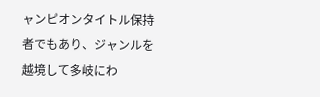ャンピオンタイトル保持者でもあり、ジャンルを越境して多岐にわ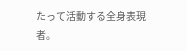たって活動する全身表現者。